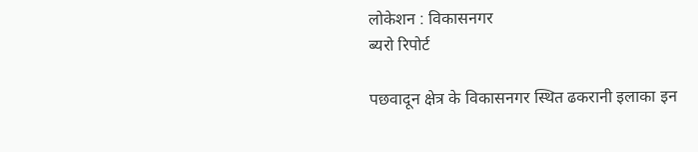लोकेशन : विकासनगर
ब्यरो रिपोर्ट

पछवादून क्षेत्र के विकासनगर स्थित ढकरानी इलाका इन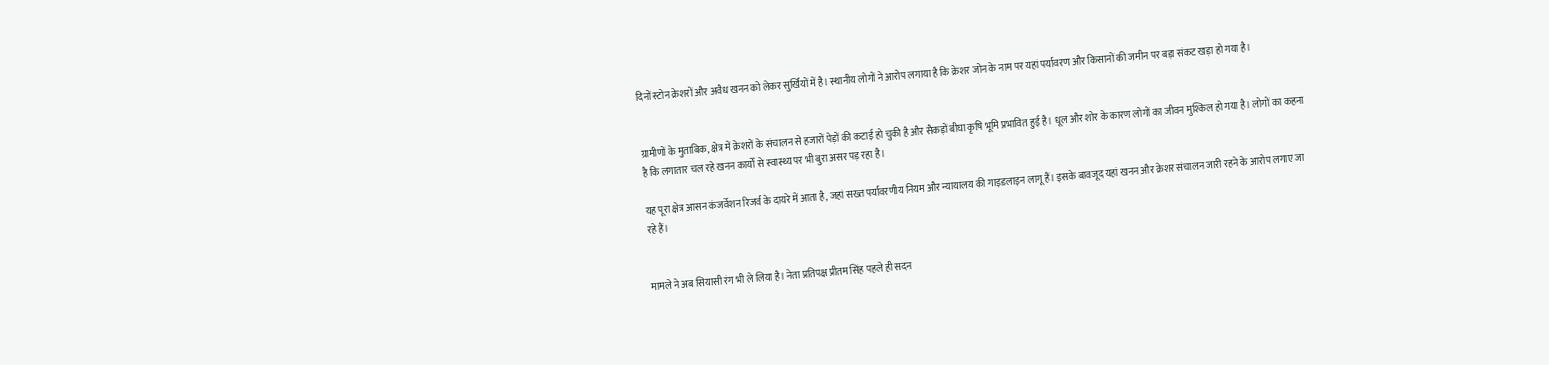दिनों स्टोन क्रेशरों और अवैध खनन को लेकर सुर्खियों में है। स्थानीय लोगों ने आरोप लगाया है कि क्रेशर जोन के नाम पर यहां पर्यावरण और किसानों की जमीन पर बड़ा संकट खड़ा हो गया है।


ग्रामीणों के मुताबिक, क्षेत्र में क्रेशरों के संचालन से हजारों पेड़ों की कटाई हो चुकी है और सैकड़ों बीघा कृषि भूमि प्रभावित हुई है। धूल और शोर के कारण लोगों का जीवन मुश्किल हो गया है। लोगों का कहना है कि लगातार चल रहे खनन कार्यों से स्वास्थ्य पर भी बुरा असर पड़ रहा है।

यह पूरा क्षेत्र आसन कंजर्वेशन रिजर्व के दायरे में आता है, जहां सख्त पर्यावरणीय नियम और न्यायालय की गाइडलाइन लागू हैं। इसके बावजूद यहां खनन और क्रेशर संचालन जारी रहने के आरोप लगाए जा रहे हैं।


मामले ने अब सियासी रंग भी ले लिया है। नेता प्रतिपक्ष प्रीतम सिंह पहले ही सदन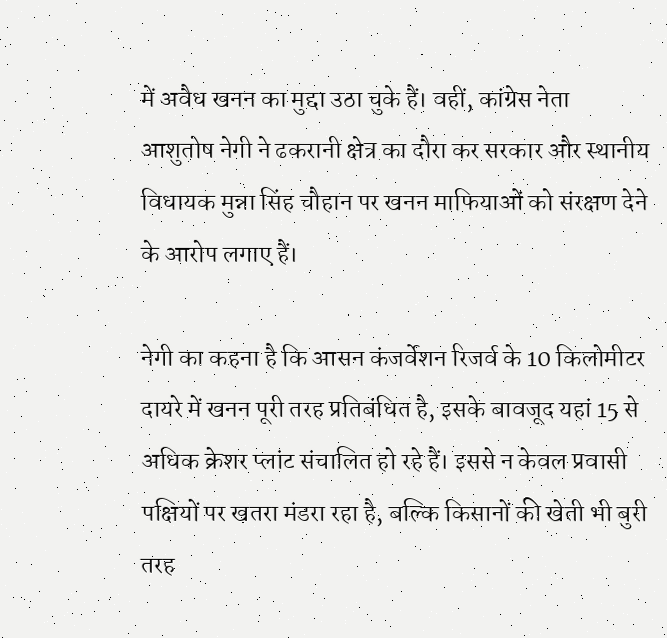में अवैध खनन का मुद्दा उठा चुके हैं। वहीं, कांग्रेस नेता आशुतोष नेगी ने ढकरानी क्षेत्र का दौरा कर सरकार और स्थानीय विधायक मुन्ना सिंह चौहान पर खनन माफियाओं को संरक्षण देने के आरोप लगाए हैं।

नेगी का कहना है कि आसन कंजर्वेशन रिजर्व के 10 किलोमीटर दायरे में खनन पूरी तरह प्रतिबंधित है, इसके बावजूद यहां 15 से अधिक क्रेशर प्लांट संचालित हो रहे हैं। इससे न केवल प्रवासी पक्षियों पर खतरा मंडरा रहा है, बल्कि किसानों की खेती भी बुरी तरह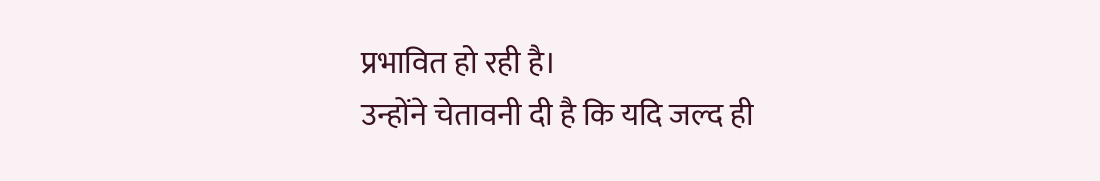प्रभावित हो रही है।
उन्होंने चेतावनी दी है कि यदि जल्द ही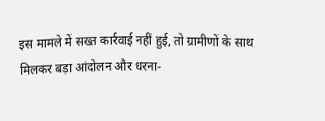इस मामले में सख्त कार्रवाई नहीं हुई, तो ग्रामीणों के साथ मिलकर बड़ा आंदोलन और धरना-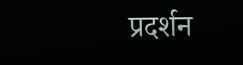प्रदर्शन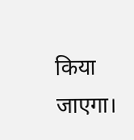किया जाएगा।